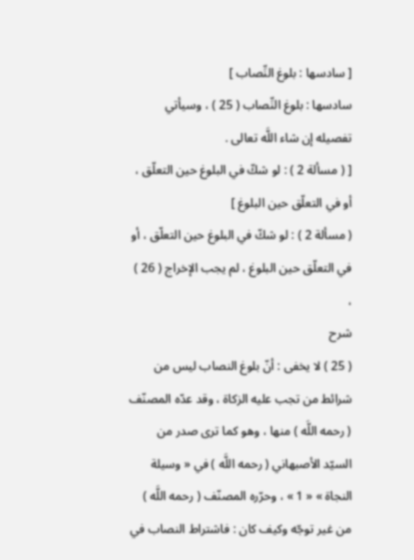[ سادسها : بلوغ النِّصاب ]
سادسها : بلوغ النِّصاب ( 25 ) ، وسيأتي تفصيله إن شاء اللَّه تعالى .
[ ( مسألة 2 ) : لو شكّ في البلوغ حين التعلّق ، أو في التعلّق حين البلوغ ]
( مسألة 2 ) : لو شكّ في البلوغ حين التعلّق ، أو في التعلّق حين البلوغ ، لم يجب الإخراج ( 26 ) ،
شرح
( 25 ) لا يخفى : أنّ بلوغ النصاب ليس من شرائط من تجب عليه الزكاة ، وقد عدّه المصنّف ( رحمه اللَّه ) منها ، وهو كما ترى صدر من السيّد الأصبهاني ( رحمه اللَّه ) في « وسيلة النجاة » « 1 » ، وحرّره المصنّف ( رحمه اللَّه ) من غير توجّه وكيف كان : فاشتراط النصاب في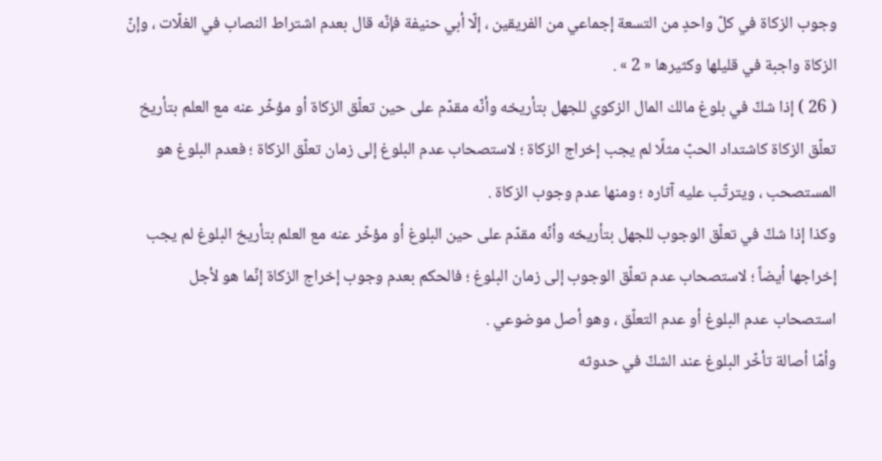وجوب الزكاة في كلّ واحدٍ من التسعة إجماعي من الفريقين ، إلّا أبي حنيفة فإنّه قال بعدم اشتراط النصاب في الغلّات ، وإنّ الزكاة واجبة في قليلها وكثيرها « 2 » .
( 26 ) إذا شكّ في بلوغ مالك المال الزكوي للجهل بتأريخه وأنّه مقدّم على حين تعلّق الزكاة أو مؤخّر عنه مع العلم بتأريخ تعلّق الزكاة كاشتداد الحبّ مثلًا لم يجب إخراج الزكاة ؛ لاستصحاب عدم البلوغ إلى زمان تعلّق الزكاة ؛ فعدم البلوغ هو المستصحب ، ويترتّب عليه آثاره ؛ ومنها عدم وجوب الزكاة .
وكذا إذا شكّ في تعلّق الوجوب للجهل بتأريخه وأنّه مقدّم على حين البلوغ أو مؤخّر عنه مع العلم بتأريخ البلوغ لم يجب إخراجها أيضاً ؛ لاستصحاب عدم تعلّق الوجوب إلى زمان البلوغ ؛ فالحكم بعدم وجوب إخراج الزكاة إنّما هو لأجل استصحاب عدم البلوغ أو عدم التعلّق ، وهو أصل موضوعي .
وأمّا أصالة تأخّر البلوغ عند الشكّ في حدوثه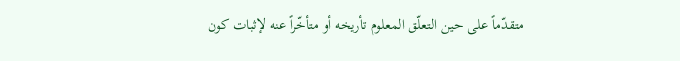متقدّماً على حين التعلّق المعلوم تأريخه أو متأخّراً عنه لإثبات كون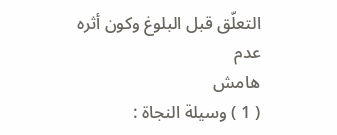التعلّق قبل البلوغ وكون أثره عدم
هامش
( 1 ) وسيلة النجاة :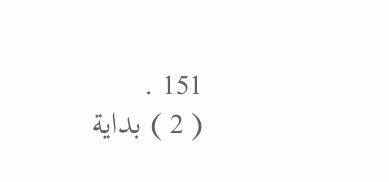151 .
( 2 ) بداية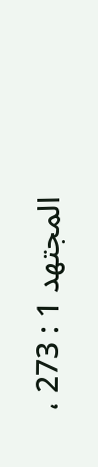المجتهد 1 : 273 ،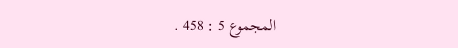المجموع 5 : 458 .